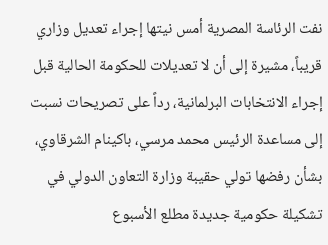نفت الرئاسة المصرية أمس نيتها إجراء تعديل وزاري قريباً، مشيرة إلى أن لا تعديلات للحكومة الحالية قبل إجراء الانتخابات البرلمانية، رداً على تصريحات نسبت إلى مساعدة الرئيس محمد مرسي، باكينام الشرقاوي، بشأن رفضها تولي حقيبة وزارة التعاون الدولي في تشكيلة حكومية جديدة مطلع الأسبوع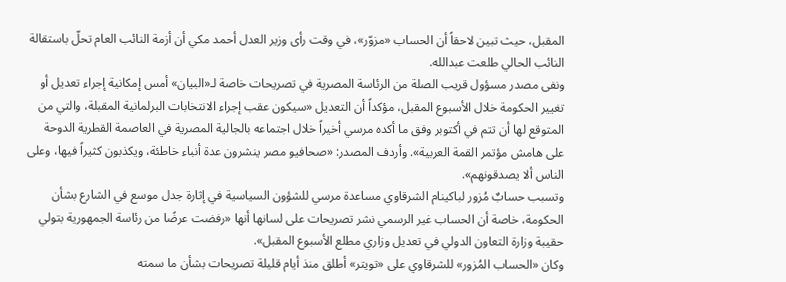المقبل، حيث تبين لاحقاً أن الحساب «مزوّر»، في وقت رأى وزير العدل أحمد مكي أن أزمة النائب العام تحلّ باستقالة النائب الحالي طلعت عبدالله.
ونفى مصدر مسؤول قريب الصلة من الرئاسة المصرية في تصريحات خاصة لـ«البيان» أمس إمكانية إجراء تعديل أو تغيير الحكومة خلال الأسبوع المقبل، مؤكداً أن التعديل «سيكون عقب إجراء الانتخابات البرلمانية المقبلة، والتي من المتوقع لها أن تتم في أكتوبر وفق ما أكده مرسي أخيراً خلال اجتماعه بالجالية المصرية في العاصمة القطرية الدوحة على هامش مؤتمر القمة العربية». وأردف المصدر: «صحافيو مصر ينشرون عدة أنباء خاطئة، ويكذبون كثيراً فيها، وعلى الناس ألا يصدقونهم».
وتسبب حسابٌ مُزور لباكينام الشرقاوي مساعدة مرسي للشؤون السياسية في إثارة جدل موسع في الشارع بشأن الحكومة، خاصة أن الحساب غير الرسمي نشر تصريحات على لسانها أنها «رفضت عرضًا من رئاسة الجمهورية بتولي حقيبة وزارة التعاون الدولي في تعديل وزاري مطلع الأسبوع المقبل».
وكان «الحساب المُزور» للشرقاوي على «تويتر» أطلق منذ أيام قليلة تصريحات بشأن ما سمته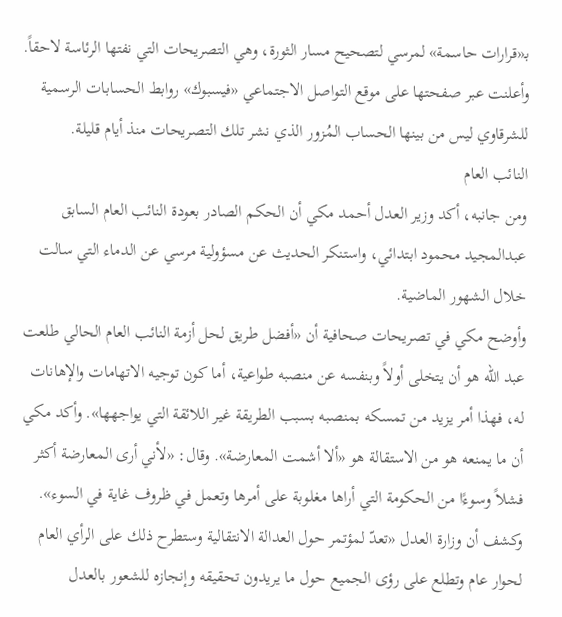بـ«قرارات حاسمة» لمرسي لتصحيح مسار الثورة، وهي التصريحات التي نفتها الرئاسة لاحقاً.
وأعلنت عبر صفحتها على موقع التواصل الاجتماعي «فيسبوك» روابط الحسابات الرسمية للشرقاوي ليس من بينها الحساب المُزور الذي نشر تلك التصريحات منذ أيام قليلة.
النائب العام
ومن جانبه، أكد وزير العدل أحمد مكي أن الحكم الصادر بعودة النائب العام السابق عبدالمجيد محمود ابتدائي، واستنكر الحديث عن مسؤولية مرسي عن الدماء التي سالت خلال الشهور الماضية.
وأوضح مكي في تصريحات صحافية أن «أفضل طريق لحل أزمة النائب العام الحالي طلعت عبد الله هو أن يتخلى أولاً وبنفسه عن منصبه طواعية، أما كون توجيه الاتهامات والإهانات له، فهذا أمر يزيد من تمسكه بمنصبه بسبب الطريقة غير اللائقة التي يواجهها». وأكد مكي أن ما يمنعه هو من الاستقالة هو «ألا أشمت المعارضة». وقال: «لأني أرى المعارضة أكثر فشلاً وسوءًا من الحكومة التي أراها مغلوبة على أمرها وتعمل في ظروف غاية في السوء». وكشف أن وزارة العدل «تعدّ لمؤتمر حول العدالة الانتقالية وستطرح ذلك على الرأي العام لحوار عام وتطلع على رؤى الجميع حول ما يريدون تحقيقه وإنجازه للشعور بالعدل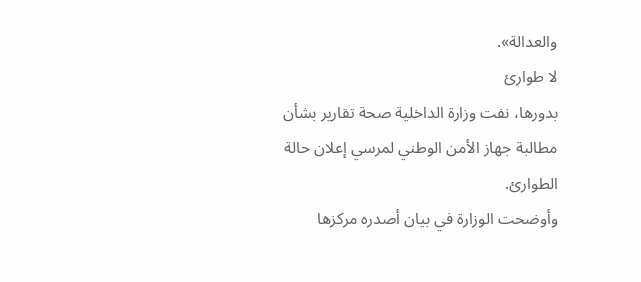والعدالة».
لا طوارئ
بدورها، نفت وزارة الداخلية صحة تقارير بشأن مطالبة جهاز الأمن الوطني لمرسي إعلان حالة الطوارئ.
وأوضحت الوزارة في بيان أصدره مركزها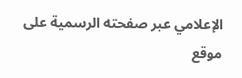الإعلامي عبر صفحته الرسمية على موقع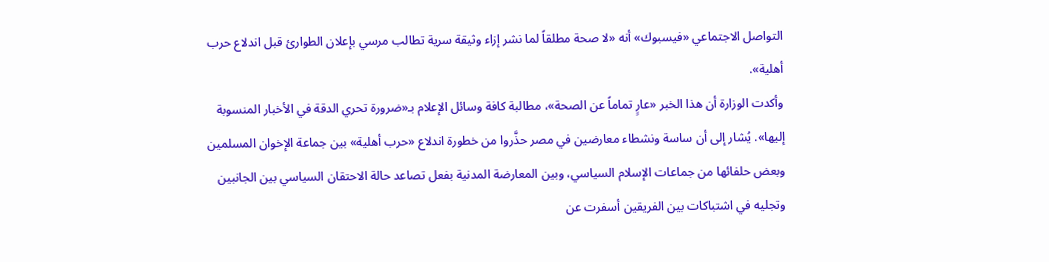التواصل الاجتماعي «فيسبوك» أنه «لا صحة مطلقاً لما نشر إزاء وثيقة سرية تطالب مرسي بإعلان الطوارئ قبل اندلاع حرب أهلية».
وأكدت الوزارة أن هذا الخبر «عارٍ تماماً عن الصحة»، مطالبة كافة وسائل الإعلام بـ«ضرورة تحري الدقة في الأخبار المنسوبة إليها». يُشار إلى أن ساسة ونشطاء معارضين في مصر حذَّروا من خطورة اندلاع «حرب أهلية» بين جماعة الإخوان المسلمين وبعض حلفائها من جماعات الإسلام السياسي، وبين المعارضة المدنية بفعل تصاعد حالة الاحتقان السياسي بين الجانبين وتجليه في اشتباكات بين الفريقين أسفرت عن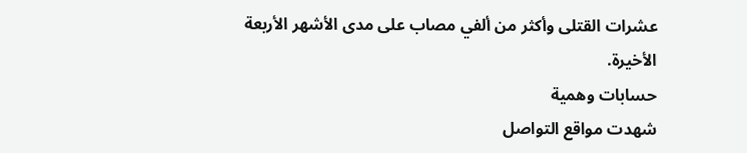عشرات القتلى وأكثر من ألفي مصاب على مدى الأشهر الأربعة الأخيرة.
حسابات وهمية
شهدت مواقع التواصل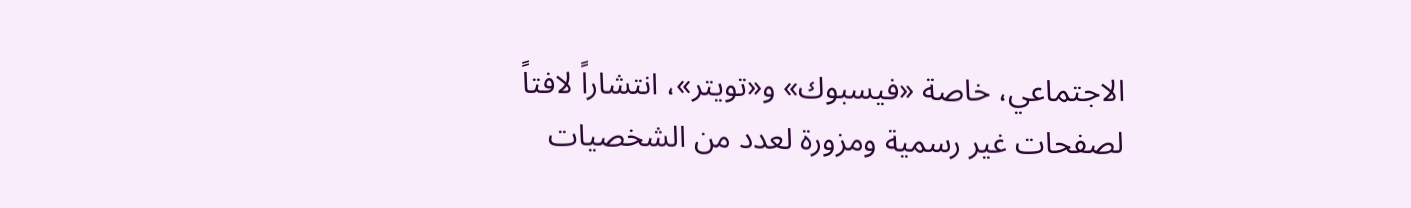الاجتماعي، خاصة «فيسبوك» و«تويتر»، انتشاراً لافتاً لصفحات غير رسمية ومزورة لعدد من الشخصيات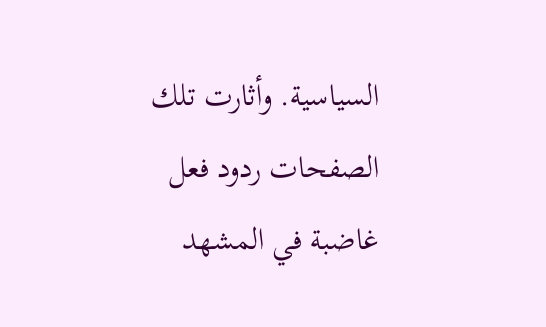السياسية. وأثارت تلك الصفحات ردود فعل غاضبة في المشهد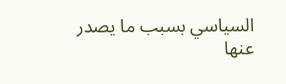السياسي بسبب ما يصدر عنها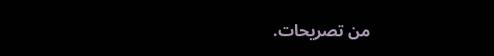من تصريحات.